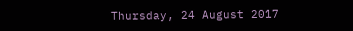Thursday, 24 August 2017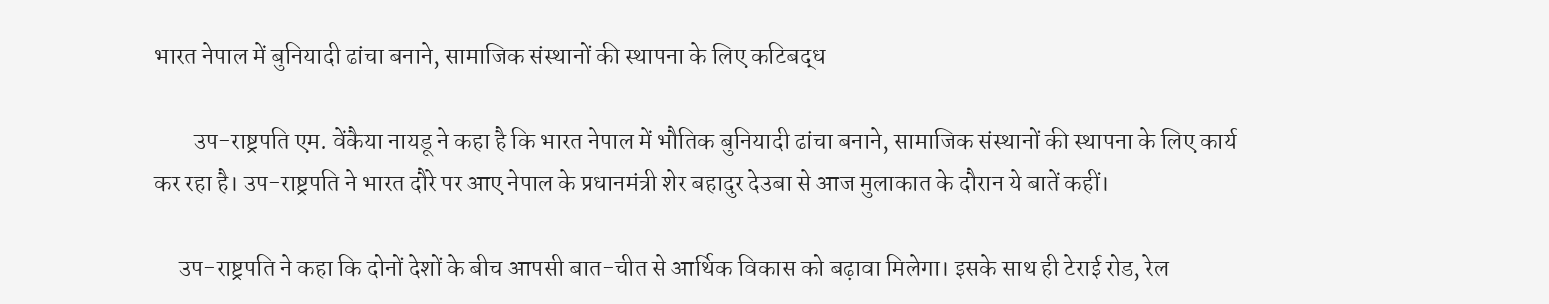भारत नेपाल में बुनियादी ढांचा बनाने, सामाजिक संस्थानों की स्थापना के लिए कटिबद्ध

        उप-राष्ट्रपति एम. वेंकैया नायडू ने कहा है कि भारत नेपाल में भौतिक बुनियादी ढांचा बनाने, सामाजिक संस्थानों की स्थापना के लिए कार्य कर रहा है। उप-राष्ट्रपति ने भारत दौरे पर आए नेपाल के प्रधानमंत्री शेर बहादुर देउबा से आज मुलाकात के दौरान ये बातें कहीं।

     उप-राष्ट्रपति ने कहा कि दोनों देशों के बीच आपसी बात-चीत से आर्थिक विकास को बढ़ावा मिलेगा। इसके साथ ही टेराई रोड, रेल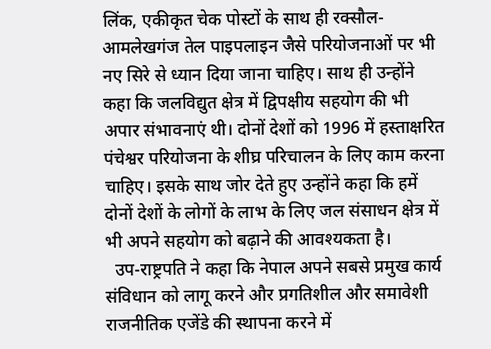लिंक, एकीकृत चेक पोस्टों के साथ ही रक्सौल-आमलेखगंज तेल पाइपलाइन जैसे परियोजनाओं पर भी नए सिरे से ध्यान दिया जाना चाहिए। साथ ही उन्होंने कहा कि जलविद्युत क्षेत्र में द्विपक्षीय सहयोग की भी अपार संभावनाएं थी। दोनों देशों को 1996 में हस्ताक्षरित पंचेश्वर परियोजना के शीघ्र परिचालन के लिए काम करना चाहिए। इसके साथ जोर देते हुए उन्होंने कहा कि हमें दोनों देशों के लोगों के लाभ के लिए जल संसाधन क्षेत्र में भी अपने सहयोग को बढ़ाने की आवश्यकता है।
  उप-राष्ट्रपति ने कहा कि नेपाल अपने सबसे प्रमुख कार्य संविधान को लागू करने और प्रगतिशील और समावेशी राजनीतिक एजेंडे की स्थापना करने में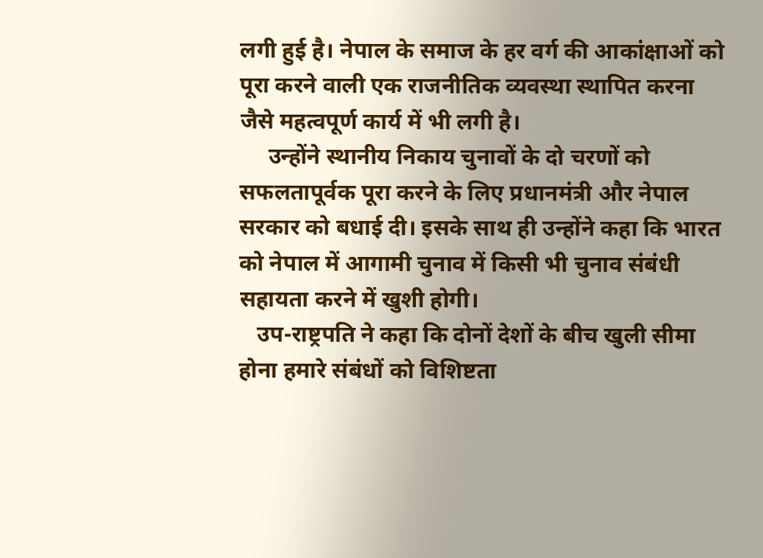लगी हुई है। नेपाल के समाज के हर वर्ग की आकांक्षाओं को पूरा करने वाली एक राजनीतिक व्यवस्था स्थापित करना जैसे महत्वपूर्ण कार्य में भी लगी है।
     उन्होंने स्थानीय निकाय चुनावों के दो चरणों को सफलतापूर्वक पूरा करने के लिए प्रधानमंत्री और नेपाल सरकार को बधाई दी। इसके साथ ही उन्होंने कहा कि भारत को नेपाल में आगामी चुनाव में किसी भी चुनाव संबंधी सहायता करने में खुशी होगी।
   उप-राष्ट्रपति ने कहा कि दोनों देशों के बीच खुली सीमा होना हमारे संबंधों को विशिष्टता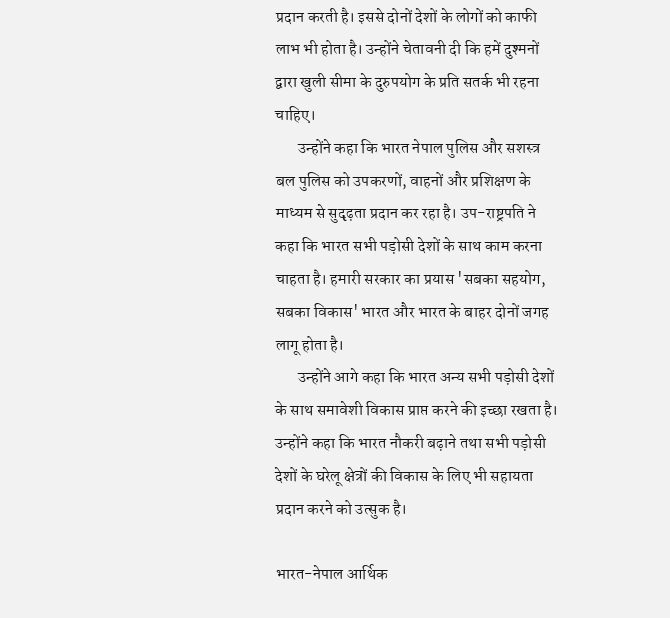प्रदान करती है। इससे दोनों देशों के लोगों को काफी लाभ भी होता है। उन्होंने चेतावनी दी कि हमें दुश्मनों द्वारा खुली सीमा के दुरुपयोग के प्रति सतर्क भी रहना चाहिए।
       उन्होंने कहा कि भारत नेपाल पुलिस और सशस्त्र बल पुलिस को उपकरणों, वाहनों और प्रशिक्षण के माध्यम से सुदृढ़ता प्रदान कर रहा है। उप-राष्ट्रपति ने कहा कि भारत सभी पड़ोसी देशों के साथ काम करना चाहता है। हमारी सरकार का प्रयास 'सबका सहयोग, सबका विकास' भारत और भारत के बाहर दोनों जगह लागू होता है।
       उन्होंने आगे कहा कि भारत अन्य सभी पड़ोसी देशों के साथ समावेशी विकास प्राप्त करने की इच्छा रखता है। उन्होंने कहा कि भारत नौकरी बढ़ाने तथा सभी पड़ोसी देशों के घरेलू क्षेत्रों की विकास के लिए भी सहायता प्रदान करने को उत्सुक है।

भारत-नेपाल आर्थिक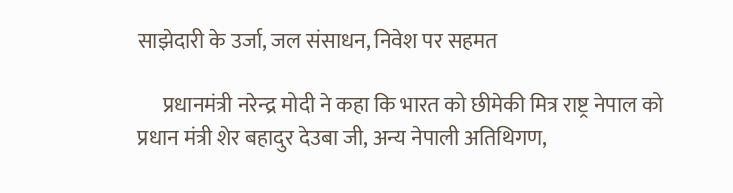साझेदारी के उर्जा, जल संसाधन, निवेश पर सहमत

      प्रधानमंत्री नरेन्‍द्र मोदी ने कहा कि भारत को छीमेकी मित्र राष्ट्र नेपाल को प्रधान मंत्री शेर बहादुर देउबा जी, अन्य नेपाली अतिथिगण,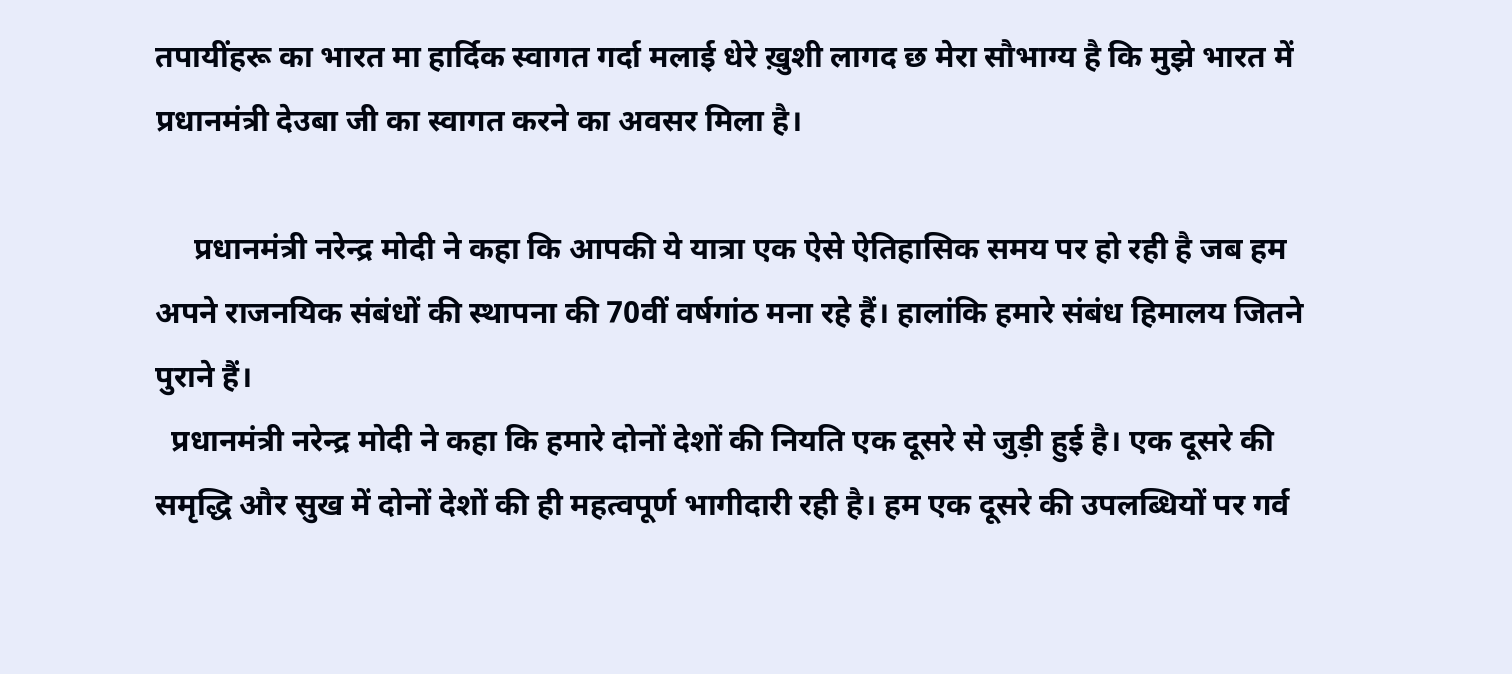तपायींहरू का भारत मा हार्दिक स्वागत गर्दा मलाई धेरे ख़ुशी लागद छ मेरा सौभाग्य है कि मुझे भारत में प्रधानमंत्री देउबा जी का स्वागत करने का अवसर मिला है।

     प्रधानमंत्री नरेन्‍द्र मोदी ने कहा कि आपकी ये यात्रा एक ऐसे ऐतिहासिक समय पर हो रही है जब हम अपने राजनयिक संबंधों की स्थापना की 70वीं वर्षगांठ मना रहे हैं। हालांकि हमारे संबंध हिमालय जितने पुराने हैं।
  प्रधानमंत्री नरेन्‍द्र मोदी ने कहा कि हमारे दोनों देशों की नियति एक दूसरे से जुड़ी हुई है। एक दूसरे की समृद्धि और सुख में दोनों देशों की ही महत्वपूर्ण भागीदारी रही है। हम एक दूसरे की उपलब्धियों पर गर्व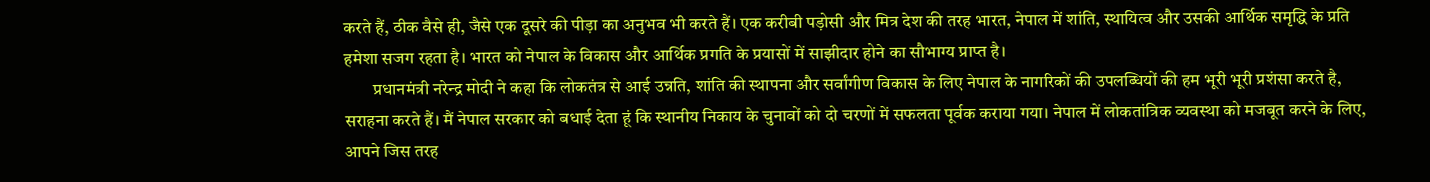करते हैं, ठीक वैसे ही, जैसे एक दूसरे की पीड़ा का अनुभव भी करते हैं। एक करीबी पड़ोसी और मित्र देश की तरह भारत, नेपाल में शांति, स्थायित्व और उसकी आर्थिक समृद्धि के प्रति हमेशा सजग रहता है। भारत को नेपाल के विकास और आर्थिक प्रगति के प्रयासों में साझीदार होने का सौभाग्य प्राप्त है।
        प्रधानमंत्री नरेन्‍द्र मोदी ने कहा कि लोकतंत्र से आई उन्नति, शांति की स्थापना और सर्वांगीण विकास के लिए नेपाल के नागरिकों की उपलब्धियों की हम भूरी भूरी प्रशंसा करते है, सराहना करते हैं। मैं नेपाल सरकार को बधाई देता हूं कि स्थानीय निकाय के चुनावों को दो चरणों में सफलता पूर्वक कराया गया। नेपाल में लोकतांत्रिक व्यवस्था को मजबूत करने के लिए, आपने जिस तरह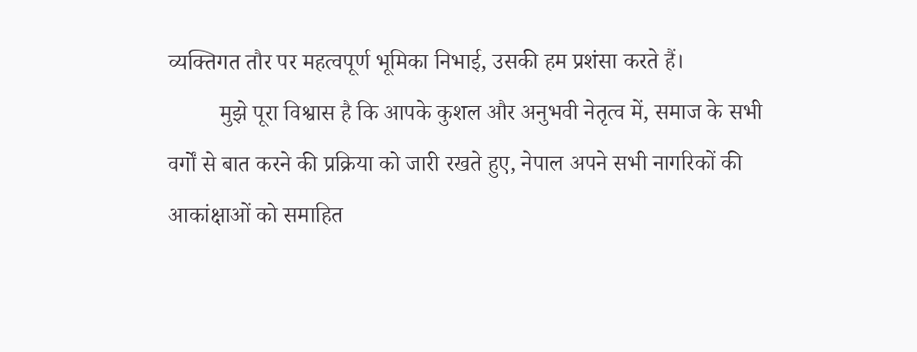व्यक्तिगत तौर पर महत्वपूर्ण भूमिका निभाई, उसकी हम प्रशंसा करते हैं।
         मुझे पूरा विश्वास है कि आपके कुशल और अनुभवी नेतृत्व में, समाज के सभी वर्गों से बात करने की प्रक्रिया को जारी रखते हुए, नेपाल अपने सभी नागरिकों की आकांक्षाओं को समाहित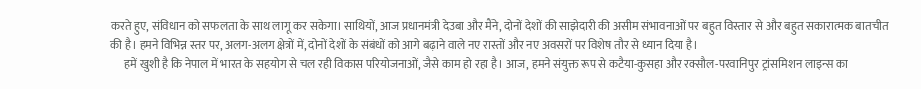करते हुए, संविधान को सफलता के साथ लागू कर सकेगा। साथियों, आज प्रधानमंत्री देउबा और मैंने, दोनों देशों की साझेदारी की असीम संभावनाओं पर बहुत विस्तार से और बहुत सकारात्मक बातचीत की है। हमने विभिन्न स्तर पर, अलग-अलग क्षेत्रों में, दोनों देशों के संबंधों को आगे बढ़ाने वाले नए रास्तों और नए अवसरों पर विशेष तौर से ध्यान दिया है।
      हमें खुशी है कि नेपाल में भारत के सहयोग से चल रही विकास परियोजनाओं, जैसे काम हो रहा है। आज, हमने संयुक्त रूप से कटैया-कुसहा और रक्सौल-परवानिपुर ट्रांसमिशन लाइन्स का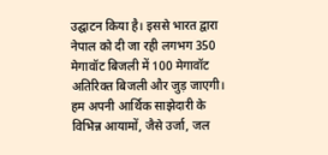उद्घाटन किया है। इससे भारत द्वारा नेपाल को दी जा रही लगभग 350 मेगावॉट बिजली में 100 मेगावॉट अतिरिक्त बिजली और जुड़ जाएगी। हम अपनी आर्थिक साझेदारी के विभिन्न आयामों, जैसे उर्जा, जल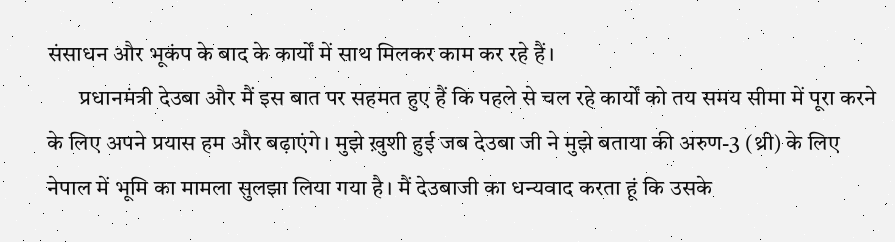संसाधन और भूकंप के बाद के कार्यों में साथ मिलकर काम कर रहे हैं।
       प्रधानमंत्री देउबा और मैं इस बात पर सहमत हुए हैं कि पहले से चल रहे कार्यों को तय समय सीमा में पूरा करने के लिए अपने प्रयास हम और बढ़ाएंगे। मुझे ख़ुशी हुई जब देउबा जी ने मुझे बताया की अरुण-3 (थ्री) के लिए नेपाल में भूमि का मामला सुलझा लिया गया है। मैं देउबाजी का धन्यवाद करता हूं कि उसके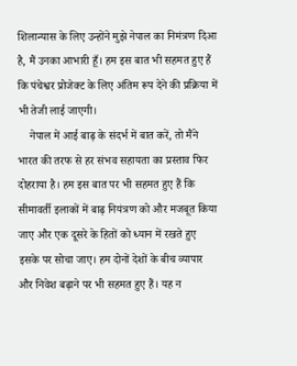शिलान्यास के लिए उन्होंने मुझे नेपाल का निमंत्रण दिआ है, मैं उनका आभारी हूँ। हम इस बात भी सहमत हुए हैं कि पंचेश्वर प्रोजेक्ट के लिए अंतिम रूप देने की प्रक्रिया में भी तेजी लाई जाएगी।
    नेपाल में आई बाढ़ के संदर्भ में बात करें, तो मैंने भारत की तरफ से हर संभव सहायता का प्रस्ताव फिर दोहराया है। हम इस बात पर भी सहमत हुए हैं कि सीमावर्ती इलाकों में बाढ़ नियंत्रण को और मजबूत किया जाए और एक दूसरे के हितों को ध्यान में रखते हुए इसके पर सोचा जाए। हम दोनों देशों के बीच व्यापार और निवेश बढ़ाने पर भी सहमत हुए हैं। यह न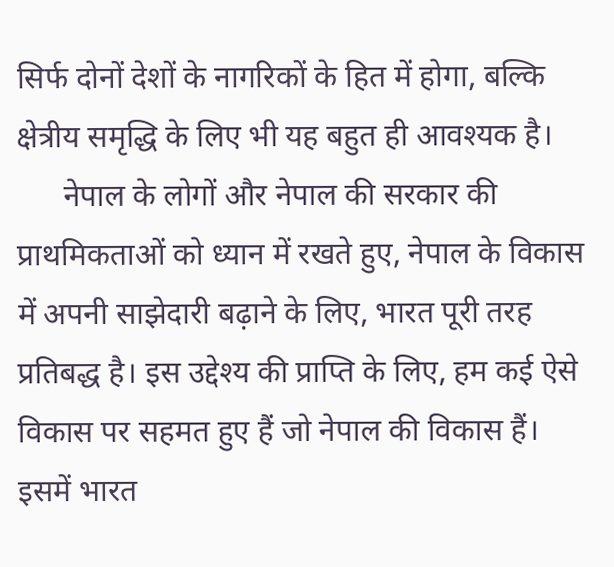सिर्फ दोनों देशों के नागरिकों के हित में होगा, बल्कि क्षेत्रीय समृद्धि के लिए भी यह बहुत ही आवश्यक है।
      नेपाल के लोगों और नेपाल की सरकार की प्राथमिकताओं को ध्यान में रखते हुए, नेपाल के विकास में अपनी साझेदारी बढ़ाने के लिए, भारत पूरी तरह प्रतिबद्ध है। इस उद्देश्य की प्राप्ति के लिए, हम कई ऐसे विकास पर सहमत हुए हैं जो नेपाल की विकास हैं। इसमें भारत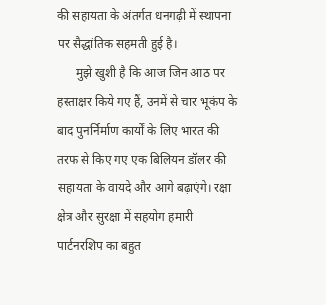की सहायता के अंतर्गत धनगढ़ी में स्थापना पर सैद्धांतिक सहमती हुई है।
      मुझे खुशी है कि आज जिन आठ पर हस्ताक्षर किये गए हैं, उनमें से चार भूकंप के बाद पुनर्निर्माण कार्यों के लिए भारत की तरफ से किए गए एक बिलियन डॉलर की सहायता के वायदे और आगे बढ़ाएंगे। रक्षा क्षेत्र और सुरक्षा में सहयोग हमारी पार्टनरशिप का बहुत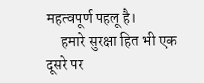महत्वपूर्ण पहलू है।
     हमारे सुरक्षा हित भी एक दूसरे पर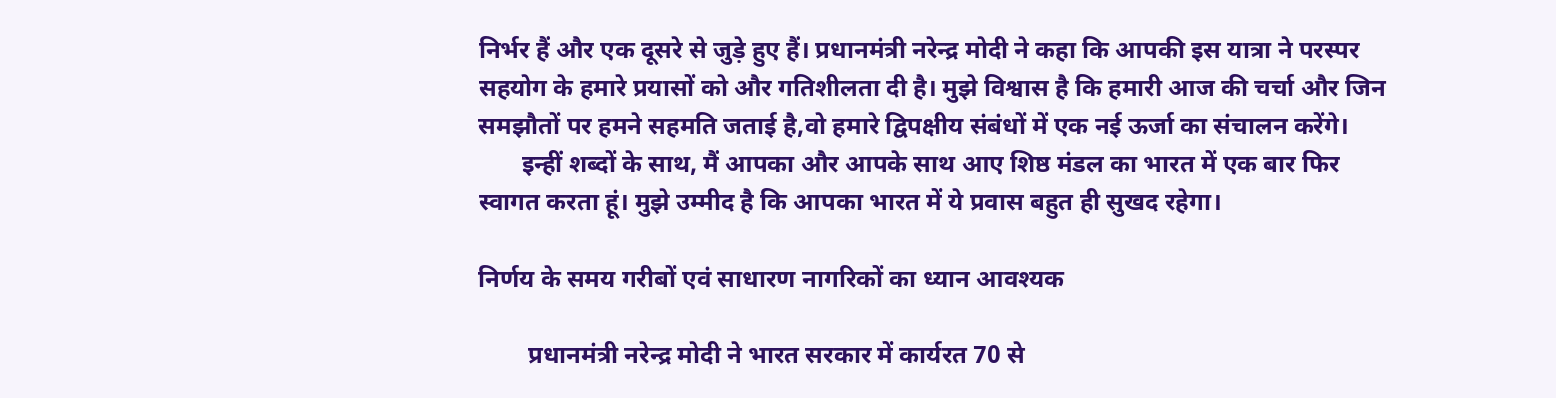निर्भर हैं और एक दूसरे से जुड़े हुए हैं। प्रधानमंत्री नरेन्‍द्र मोदी ने कहा कि आपकी इस यात्रा ने परस्पर सहयोग के हमारे प्रयासों को और गतिशीलता दी है। मुझे विश्वास है कि हमारी आज की चर्चा और जिन समझौतों पर हमने सहमति जताई है,वो हमारे द्विपक्षीय संबंधों में एक नई ऊर्जा का संचालन करेंगे।
       इन्हीं शब्दों के साथ, मैं आपका और आपके साथ आए शिष्ठ मंडल का भारत में एक बार फिर स्वागत करता हूं। मुझे उम्मीद है कि आपका भारत में ये प्रवास बहुत ही सुखद रहेगा।

निर्णय के समय गरीबों एवं साधारण नागरिकों का ध्‍यान आवश्‍यक

        प्रधानमंत्री नरेन्‍द्र मोदी ने भारत सरकार में कार्यरत 70 से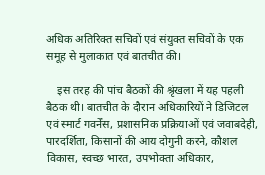अधिक अतिरिक्त सचिवों एवं संयुक्त सचिवों के एक समूह से मुलाकात एवं बातचीत की।

    इस तरह की पांच बैठकों की श्रृंखला में यह पहली बैठक थी। बातचीत के दौरान अधिकारियों ने डिजिटल एवं स्‍मार्ट गवर्नेंस, प्रशासनिक प्रक्रियाओं एवं जवाबदेही, पारदर्शिता, किसानों की आय दोगुनी करने, कौशल विकास, स्‍वच्‍छ भारत, उपभोक्‍ता अधिकार,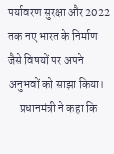पर्यावरण सुरक्षा और 2022 तक नए भारत के निर्माण जैसे विषयों पर अपने अनुभवों को साझा किया।
     प्रधानमंत्री ने कहा कि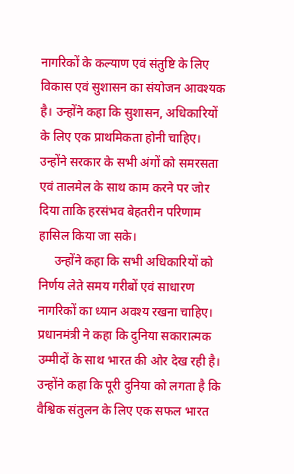नागरिकों के कल्‍याण एवं संतुष्टि के लिए विकास एवं सुशासन का संयोजन आवश्‍यक है। उन्‍होंने कहा कि सुशासन, अधिकारियों के लिए एक प्राथमिकता होनी चाहिए। उन्‍होंने सरकार के सभी अंगों को समरसता एवं तालमेल के साथ काम करने पर जोर दिया ताकि हरसंभव बेहतरीन परिणाम हासिल किया जा सके।
     उन्‍होंने कहा कि सभी अधिकारियों को निर्णय लेते समय गरीबों एवं साधारण नागरिकों का ध्‍यान अवश्‍य रखना चाहिए। प्रधानमंत्री ने कहा कि दुनिया सकारात्मक उम्मीदों के साथ भारत की ओर देख रही है। उन्होंने कहा कि पूरी दुनिया को लगता है कि वैश्विक संतुलन के लिए एक सफल भारत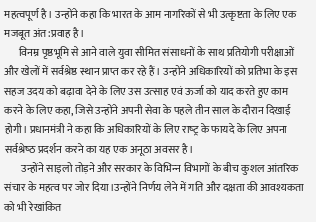महत्वपूर्ण है। उन्होंने कहा कि भारत के आम नागरिकों से भी उत्कृष्टता के लिए एक मजबूत अंत:प्रवाह है।
       विनम्र पृष्ठभूमि से आने वाले युवा सीमित संसाधनों के साथ प्रतियोगी परीक्षाओं और खेलों में सर्वश्रेष्ठ स्थान प्राप्त कर रहे हैं। उन्‍होंने अधिकारियों को प्रतिभा के इस सहज उदय को बढ़ावा देने के लिए उस उत्‍साह एवं ऊर्जा को याद करते हुए काम करने के लिए कहा, जिसे उन्‍होंने अपनी सेवा के पहले तीन साल के दौरान दिखाई होगी। प्रधानमंत्री ने कहा कि अधिकारियों के लिए राष्‍ट्र के फायदे के लिए अपना सर्वश्रेष्‍ठ प्रदर्शन करने का यह एक अनूठा अवसर है।
        उन्‍होंने साइलो तोड़ने और सरकार के विभिन्‍न विभागों के बीच कुशल आंतरिक संचार के महत्‍व पर जोर दिया।उन्होंने निर्णय लेने में गति और दक्षता की आवश्यकता को भी रेखांकित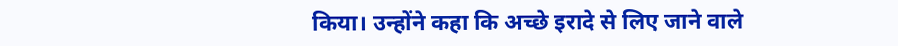किया। उन्होंने कहा कि अच्छे इरादे से लिए जाने वाले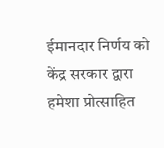ईमानदार निर्णय को केंद्र सरकार द्वारा हमेशा प्रोत्साहित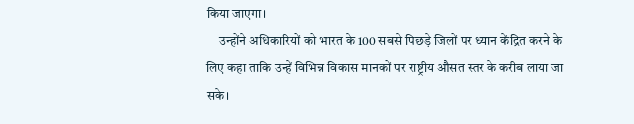किया जाएगा।
     उन्होंने अधिकारियों को भारत के 100 सबसे पिछड़े जिलों पर ध्यान केंद्रित करने के लिए कहा ताकि उन्‍हें विभिन्न विकास मानकों पर राष्ट्रीय औसत स्तर के करीब लाया जा सके।